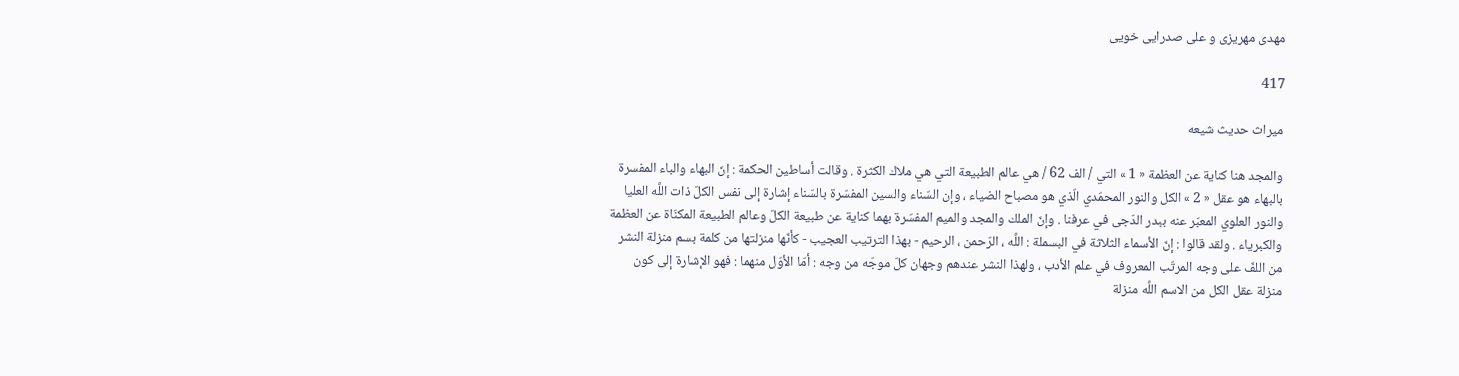مهدى مهريزى و على صدرايى خويى

417

ميراث حديث شيعه

والمجد هنا كناية عن العظمة « 1 » التي / الف 62 / هي عالم الطبيعة التي هي ملاك الكثرة . وقالت أساطين الحكمة : إنّ البهاء والباء المفسرة بالبهاء هو عقل « 2 » الكل والنور المحمّدي الّذي هو مصباح الضياء ، وإن السّناء والسين المفسّرة بالسّناء إشارة إلى نفس الكلّ ذات اللَّه العليا والنور العلوي المعبّر عنه ببدر الدّجى في عرفنا . وإنّ الملك والمجد والميم المفسّرة بهما كناية عن طبيعة الكلّ وعالم الطبيعة المكنّاة عن العظمة والكبرياء . ولقد قالوا : إنّ الأسماء الثلاثة في البسملة : اللَّه ، الرّحمن ، الرحيم - بهذا الترتيب العجيب - كأنّها منزلتها من كلمة بسم منزلة النشر من اللفّ على وجه المرتّب المعروف في علم الأدب ، ولهذا النشر عندهم وجهان كلّ موجّه من وجه : أمّا الأوّل منهما : فهو الإشارة إلى كون منزلة عقل الكل من الاسم اللَّه منزلة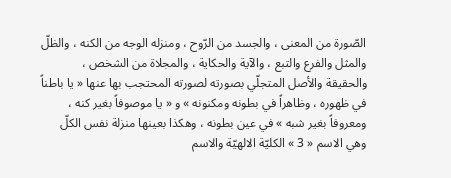الصّورة من المعنى ، والجسد من الرّوح ، ومنزله الوجه من الكنه ، والظلّ والمثل والفرع والتبع ، والآية والحكاية ، والمجلاة من الشخص ، والحقيقة والأصل المتجلّي بصورته لصورته المحتجب بها عنها « يا باطناً في ظهوره ، وظاهراً في بطونه ومكنونه » و « يا موصوفاً بغير كنه ، ومعروفاً بغير شبه » في عين بطونه ، وهكذا بعينها منزلة نفس الكلّ وهي الاسم « 3 » الكليّة الالهيّة والاسم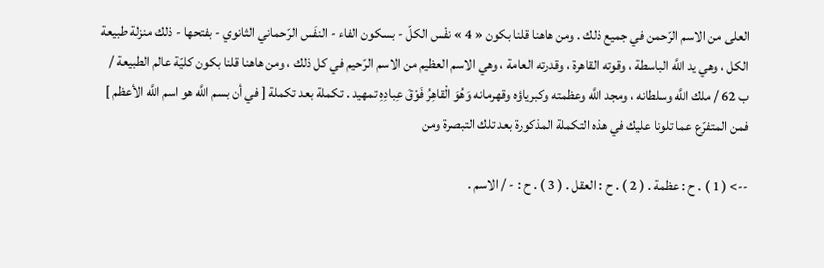العلى من الاسم الرّحمن في جميع ذلك . ومن هاهنا قلنا بكون « 4 » نفْس الكلّ - بسكون الفاء - النفَس الرّحماني الثانوي - بفتحها - ذلك منزلة طبيعة الكل ، وهي يد اللَّه الباسطة ، وقوته القاهرة ، وقدرته العامة ، وهي الاسم العظيم من الاسم الرّحيم في كل ذلك ، ومن هاهنا قلنا بكون كليّة عالم الطبيعة / ب 62 / ملك اللَّه وسلطانه ، ومجد اللَّه وعظمته وكبرياؤه وقهرمانه وَهُوَ الْقاهِرُ فَوْقَ عِبادِهِ تمهيد . تكملة بعد تكملة [ في أن بسم اللَّه هو اسم اللَّه الأعظم ] فمن المتفرّع عما تلونا عليك في هذه التكملة المذكورة بعد تلك التبصرة ومن

--> ( 1 ) . ح : عظمة . ( 2 ) . ح : العقل . ( 3 ) . ح : - / الاسم .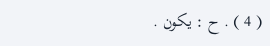( 4 ) . ح : يكون .